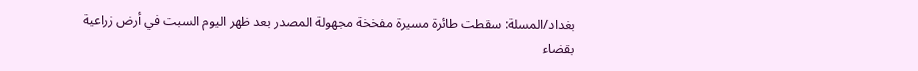بغداد/المسلة: سقطت طائرة مسيرة مفخخة مجهولة المصدر بعد ظهر اليوم السبت في أرض زراعية بقضاء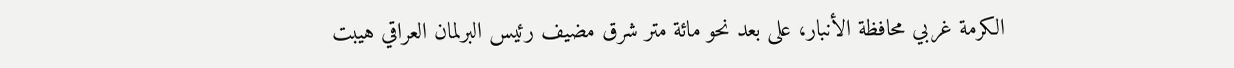الكرمة غربي محافظة الأنبار، على بعد نحو مائة متر شرق مضيف رئيس البرلمان العراقي هيبت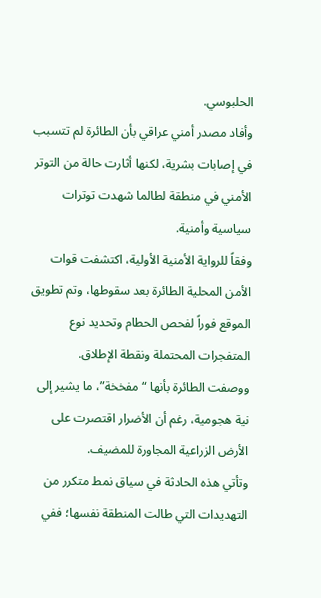الحلبوسي.
وأفاد مصدر أمني عراقي بأن الطائرة لم تتسبب في إصابات بشرية، لكنها أثارت حالة من التوتر الأمني في منطقة لطالما شهدت توترات سياسية وأمنية.
وفقاً للرواية الأمنية الأولية، اكتشفت قوات الأمن المحلية الطائرة بعد سقوطها، وتم تطويق الموقع فوراً لفحص الحطام وتحديد نوع المتفجرات المحتملة ونقطة الإطلاق.
ووصفت الطائرة بأنها “مفخخة”، ما يشير إلى نية هجومية، رغم أن الأضرار اقتصرت على الأرض الزراعية المجاورة للمضيف.
وتأتي هذه الحادثة في سياق نمط متكرر من التهديدات التي طالت المنطقة نفسها؛ ففي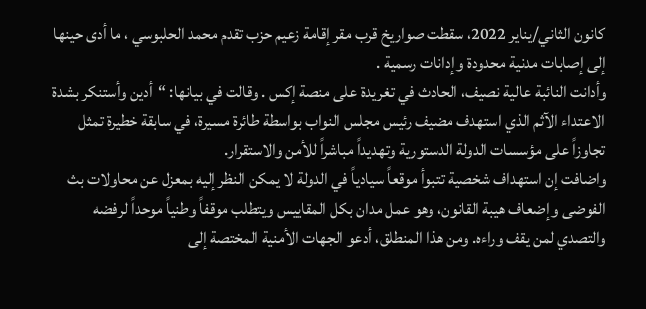كانون الثاني/يناير 2022، سقطت صواريخ قرب مقر إقامة زعيم حزب تقدم محمد الحلبوسي ، ما أدى حينها إلى إصابات مدنية محدودة وإدانات رسمية .
وأدانت النائبة عالية نصيف، الحادث في تغريدة على منصة إكس . وقالت في بيانها: “أدين وأستنكر بشدة الاعتداء الآثم الذي استهدف مضيف رئيس مجلس النواب بواسطة طائرة مسيرة، في سابقة خطيرة تمثل تجاوزاً على مؤسسات الدولة الدستورية وتهديداً مباشراً للأمن والاستقرار.
واضافت إن استهداف شخصية تتبوأ موقعاً سيادياً في الدولة لا يمكن النظر إليه بمعزل عن محاولات بث الفوضى وإضعاف هيبة القانون، وهو عمل مدان بكل المقاييس ويتطلب موقفاً وطنياً موحداً لرفضه والتصدي لمن يقف وراءه. ومن هذا المنطلق، أدعو الجهات الأمنية المختصة إلى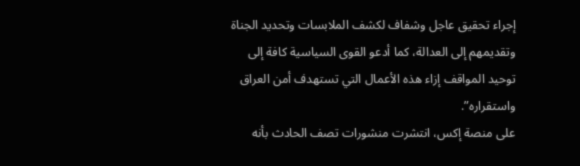إجراء تحقيق عاجل وشفاف لكشف الملابسات وتحديد الجناة وتقديمهم إلى العدالة، كما أدعو القوى السياسية كافة إلى توحيد المواقف إزاء هذه الأعمال التي تستهدف أمن العراق واستقراره”.
على منصة إكس، انتشرت منشورات تصف الحادث بأنه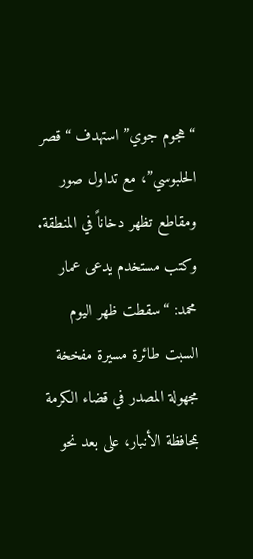“هجوم جوي” استهدف “قصر الحلبوسي”، مع تداول صور ومقاطع تظهر دخاناً في المنطقة.
وكتب مستخدم يدعى عمار محمد: “سقطت ظهر اليوم السبت طائرة مسيرة مفخخة مجهولة المصدر في قضاء الكرمة بمحافظة الأنبار، على بعد نحو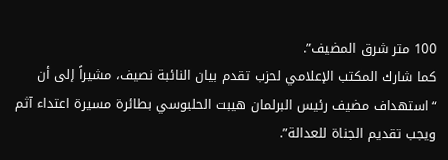100 متر شرق المضيف”.
كما شارك المكتب الإعلامي لحزب تقدم بيان النائبة نصيف، مشيراً إلى أن “استهداف مضيف رئيس البرلمان هيبت الحلبوسي بطائرة مسيرة اعتداء آثم ويجب تقديم الجناة للعدالة”.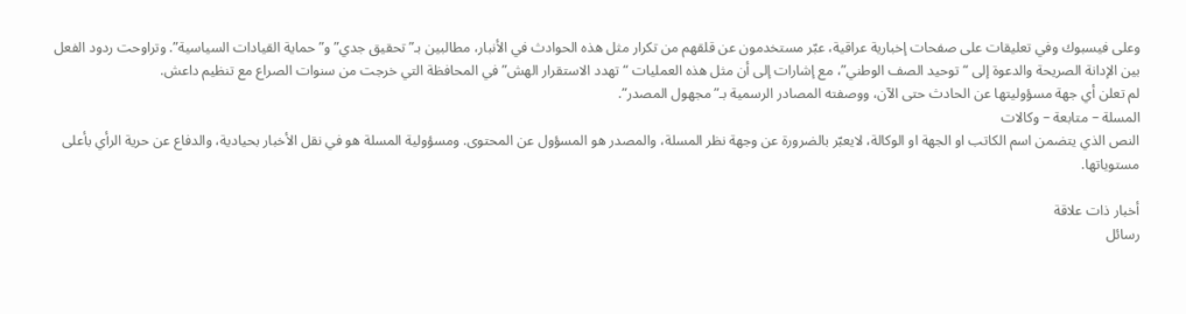وعلى فيسبوك وفي تعليقات على صفحات إخبارية عراقية، عبّر مستخدمون عن قلقهم من تكرار مثل هذه الحوادث في الأنبار، مطالبين بـ”تحقيق جدي” و”حماية القيادات السياسية”. وتراوحت ردود الفعل بين الإدانة الصريحة والدعوة إلى “توحيد الصف الوطني”، مع إشارات إلى أن مثل هذه العمليات “تهدد الاستقرار الهش” في المحافظة التي خرجت من سنوات الصراع مع تنظيم داعش.
لم تعلن أي جهة مسؤوليتها عن الحادث حتى الآن، ووصفته المصادر الرسمية بـ”مجهول المصدر”.
المسلة – متابعة – وكالات
النص الذي يتضمن اسم الكاتب او الجهة او الوكالة، لايعبّر بالضرورة عن وجهة نظر المسلة، والمصدر هو المسؤول عن المحتوى. ومسؤولية المسلة هو في نقل الأخبار بحيادية، والدفاع عن حرية الرأي بأعلى مستوياتها.

أخبار ذات علاقة
رسائل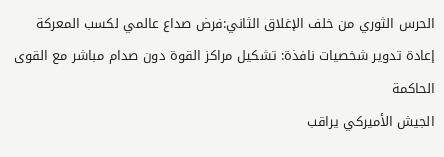الحرس الثوري من خلف الإغلاق الثاني:فرض صداع عالمي لكسب المعركة
إعادة تدوير شخصيات نافذة: تشكيل مراكز القوة دون صدام مباشر مع القوى الحاكمة
الجيش الأميركي يراقب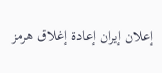إعلان إيران إعادة إغلاق هرمز